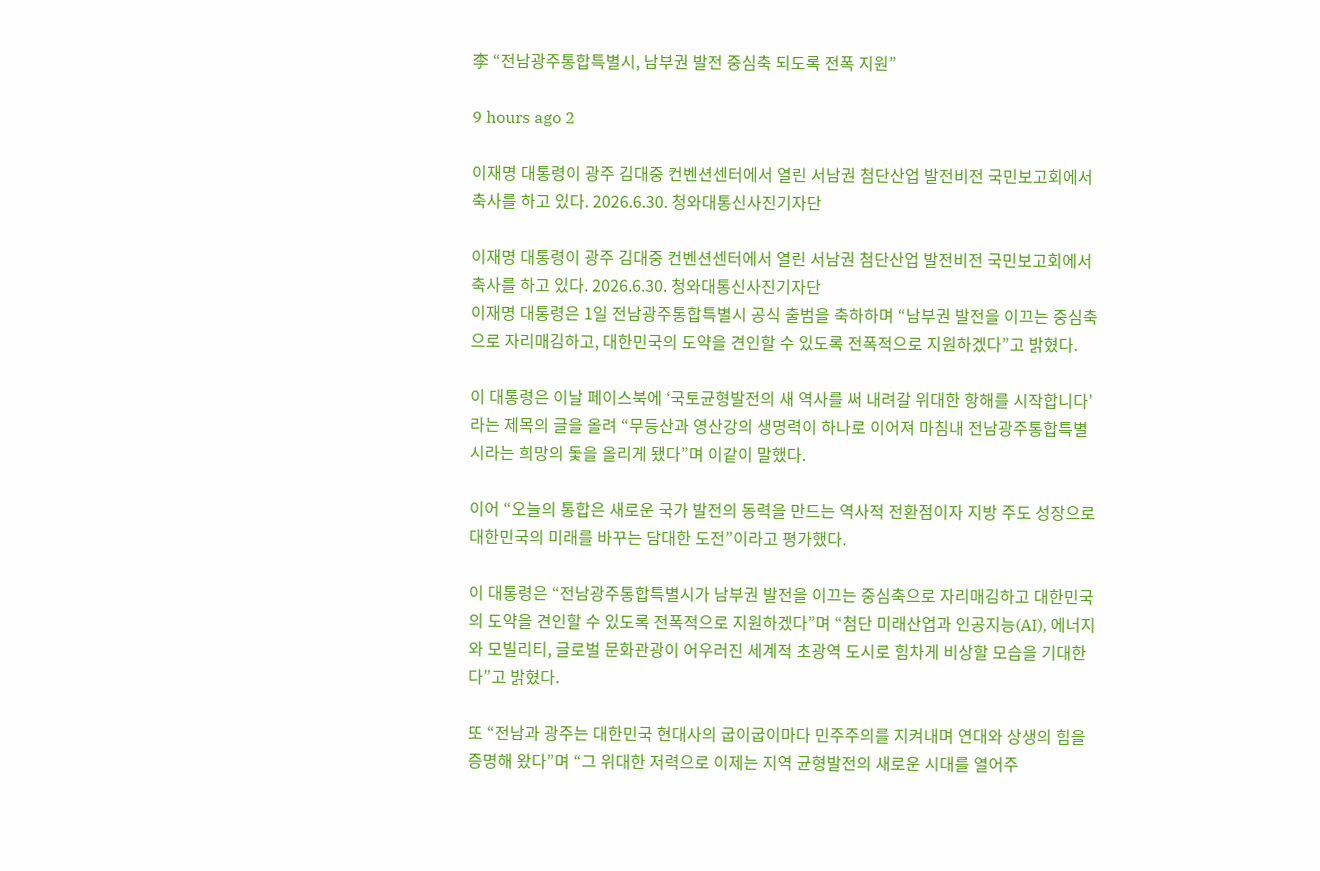李 “전남광주통합특별시, 남부권 발전 중심축 되도록 전폭 지원”

9 hours ago 2

이재명 대통령이 광주 김대중 컨벤션센터에서 열린 서남권 첨단산업 발전비전 국민보고회에서 축사를 하고 있다. 2026.6.30. 청와대통신사진기자단

이재명 대통령이 광주 김대중 컨벤션센터에서 열린 서남권 첨단산업 발전비전 국민보고회에서 축사를 하고 있다. 2026.6.30. 청와대통신사진기자단
이재명 대통령은 1일 전남광주통합특별시 공식 출범을 축하하며 “남부권 발전을 이끄는 중심축으로 자리매김하고, 대한민국의 도약을 견인할 수 있도록 전폭적으로 지원하겠다”고 밝혔다.

이 대통령은 이날 페이스북에 ‘국토균형발전의 새 역사를 써 내려갈 위대한 항해를 시작합니다’라는 제목의 글을 올려 “무등산과 영산강의 생명력이 하나로 이어져 마침내 전남광주통합특별시라는 희망의 돛을 올리게 됐다”며 이같이 말했다.

이어 “오늘의 통합은 새로운 국가 발전의 동력을 만드는 역사적 전환점이자 지방 주도 성장으로 대한민국의 미래를 바꾸는 담대한 도전”이라고 평가했다.

이 대통령은 “전남광주통합특별시가 남부권 발전을 이끄는 중심축으로 자리매김하고 대한민국의 도약을 견인할 수 있도록 전폭적으로 지원하겠다”며 “첨단 미래산업과 인공지능(AI), 에너지와 모빌리티, 글로벌 문화관광이 어우러진 세계적 초광역 도시로 힘차게 비상할 모습을 기대한다”고 밝혔다.

또 “전남과 광주는 대한민국 현대사의 굽이굽이마다 민주주의를 지켜내며 연대와 상생의 힘을 증명해 왔다”며 “그 위대한 저력으로 이제는 지역 균형발전의 새로운 시대를 열어주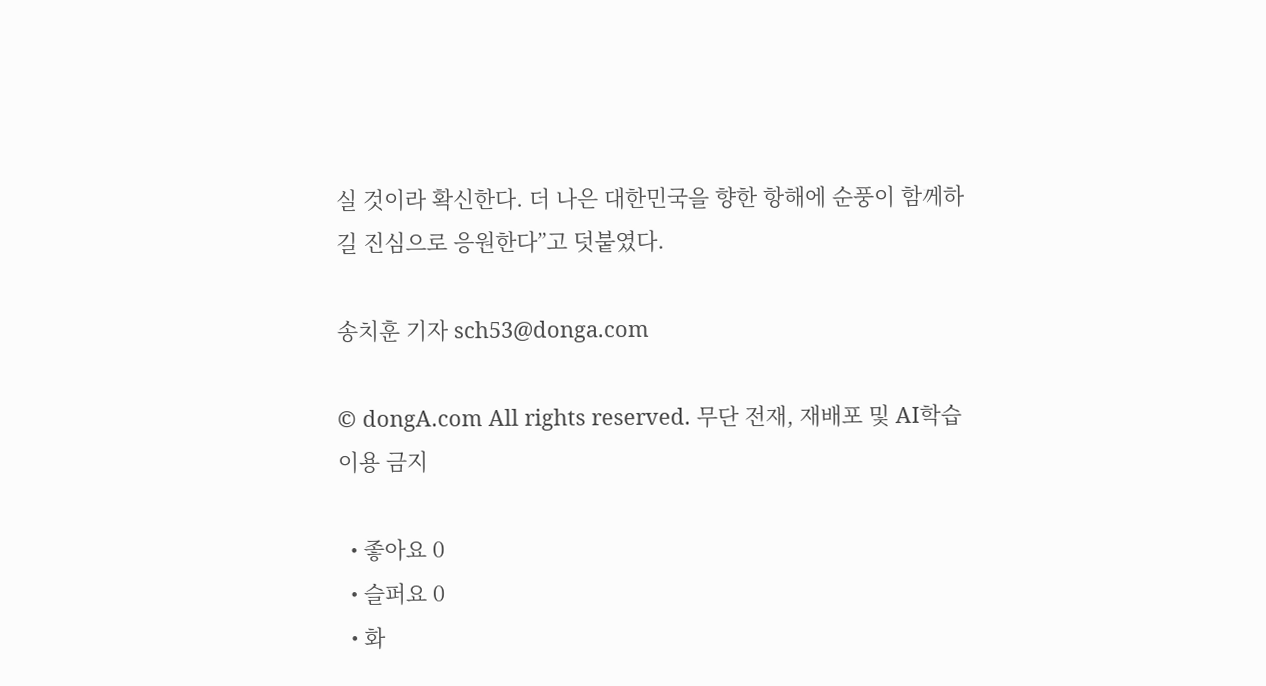실 것이라 확신한다. 더 나은 대한민국을 향한 항해에 순풍이 함께하길 진심으로 응원한다”고 덧붙였다.

송치훈 기자 sch53@donga.com

© dongA.com All rights reserved. 무단 전재, 재배포 및 AI학습 이용 금지

  • 좋아요 0
  • 슬퍼요 0
  • 화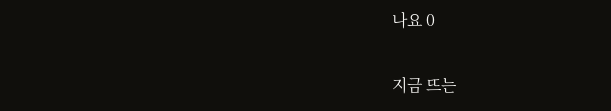나요 0

지금 뜨는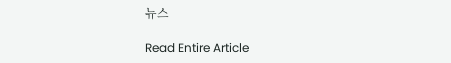뉴스

Read Entire Article